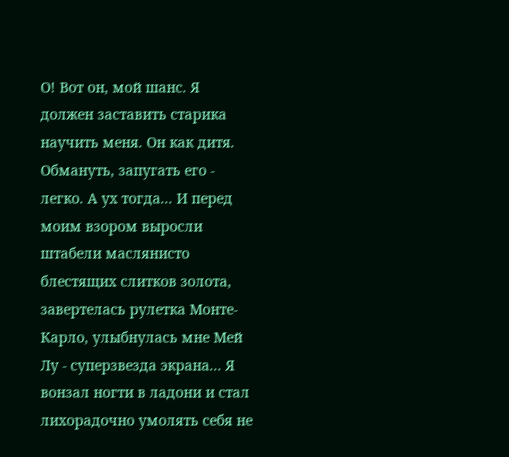О! Вот он, мой шанс. Я должен заставить старика научить меня. Он как дитя. Обмануть, запугать его - легко. А ух тогда... И перед моим взором выросли штабели маслянисто блестящих слитков золота, завертелась рулетка Монте-Карло, улыбнулась мне Мей Лу - суперзвезда экрана... Я вонзал ногти в ладони и стал лихорадочно умолять себя не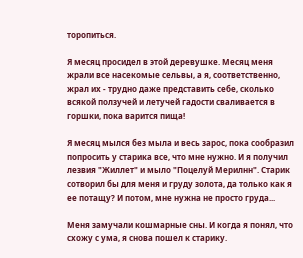торопиться.

Я месяц просидел в этой деревушке. Месяц меня жрали все насекомые сельвы, а я, соответственно, жрал их - трудно даже представить себе, сколько всякой ползучей и летучей гадости сваливается в горшки, пока варится пища!

Я месяц мылся без мыла и весь зарос, пока сообразил попросить у старика все, что мне нужно. И я получил лезвия "Жиллет" и мыло "Поцелуй Мерилнн". Старик сотворил бы для меня и груду золота, да только как я ее потащу? И потом, мне нужна не просто груда...

Меня замучали кошмарные сны. И когда я понял, что схожу с ума, я снова пошел к старику.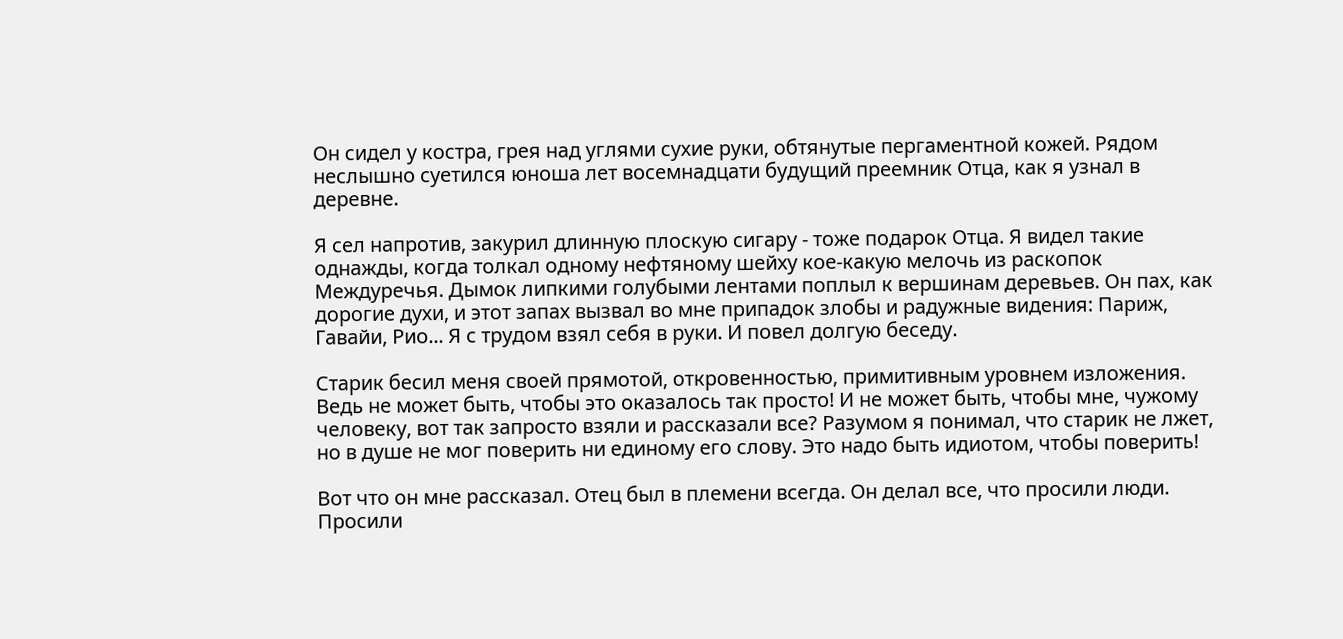Он сидел у костра, грея над углями сухие руки, обтянутые пергаментной кожей. Рядом неслышно суетился юноша лет восемнадцати будущий преемник Отца, как я узнал в деревне.

Я сел напротив, закурил длинную плоскую сигару - тоже подарок Отца. Я видел такие однажды, когда толкал одному нефтяному шейху кое-какую мелочь из раскопок Междуречья. Дымок липкими голубыми лентами поплыл к вершинам деревьев. Он пах, как дорогие духи, и этот запах вызвал во мне припадок злобы и радужные видения: Париж, Гавайи, Рио... Я с трудом взял себя в руки. И повел долгую беседу.

Старик бесил меня своей прямотой, откровенностью, примитивным уровнем изложения. Ведь не может быть, чтобы это оказалось так просто! И не может быть, чтобы мне, чужому человеку, вот так запросто взяли и рассказали все? Разумом я понимал, что старик не лжет, но в душе не мог поверить ни единому его слову. Это надо быть идиотом, чтобы поверить!

Вот что он мне рассказал. Отец был в племени всегда. Он делал все, что просили люди. Просили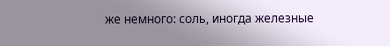же немного: соль, иногда железные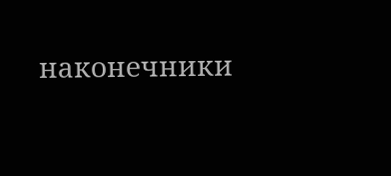наконечники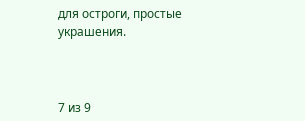для остроги, простые украшения.



7 из 9